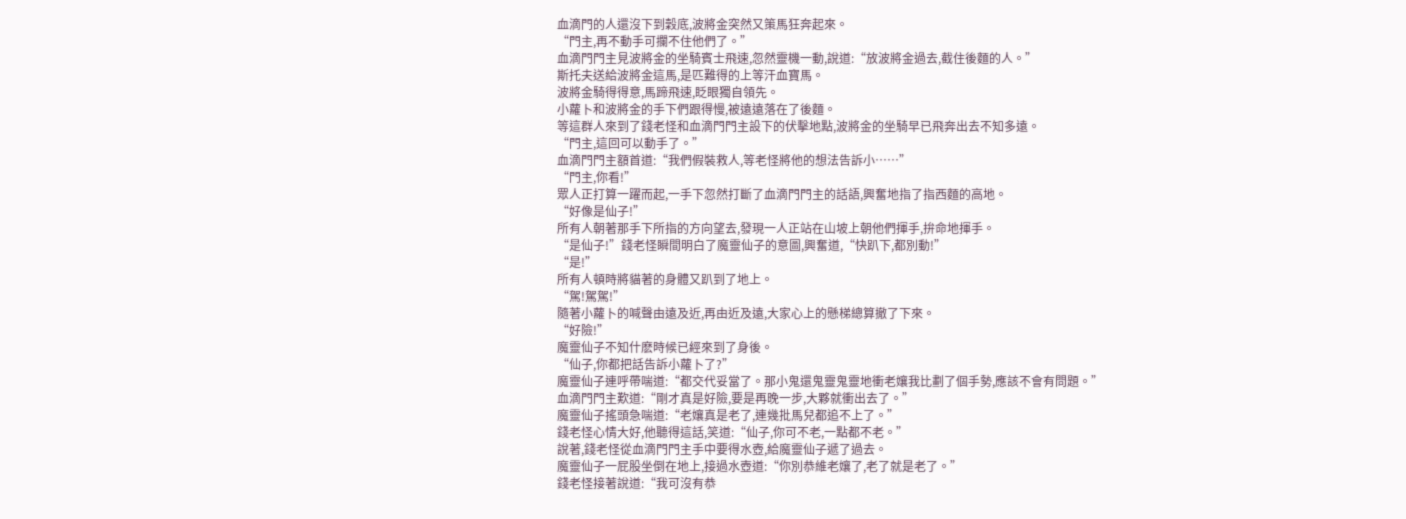血滴門的人還沒下到穀底,波將金突然又策馬狂奔起來。
“門主,再不動手可攔不住他們了。”
血滴門門主見波將金的坐騎賓士飛速,忽然靈機一動,說道:“放波將金過去,截住後麵的人。”
斯托夫送給波將金這馬,是匹難得的上等汗血寶馬。
波將金騎得得意,馬蹄飛速,眨眼獨自領先。
小蘿卜和波將金的手下們跟得慢,被遠遠落在了後麵。
等這群人來到了錢老怪和血滴門門主設下的伏擊地點,波將金的坐騎早已飛奔出去不知多遠。
“門主,這回可以動手了。”
血滴門門主額首道:“我們假裝救人,等老怪將他的想法告訴小……”
“門主,你看!”
眾人正打算一躍而起,一手下忽然打斷了血滴門門主的話語,興奮地指了指西麵的高地。
“好像是仙子!”
所有人朝著那手下所指的方向望去,發現一人正站在山坡上朝他們揮手,拚命地揮手。
“是仙子!”錢老怪瞬間明白了魔靈仙子的意圖,興奮道,“快趴下,都別動!”
“是!”
所有人頓時將貓著的身體又趴到了地上。
“駕!駕駕!”
隨著小蘿卜的喊聲由遠及近,再由近及遠,大家心上的懸梯總算撤了下來。
“好險!”
魔靈仙子不知什麽時候已經來到了身後。
“仙子,你都把話告訴小蘿卜了?”
魔靈仙子連呼帶喘道:“都交代妥當了。那小鬼還鬼靈鬼靈地衝老孃我比劃了個手勢,應該不會有問題。”
血滴門門主歎道:“剛才真是好險,要是再晚一步,大夥就衝出去了。”
魔靈仙子搖頭急喘道:“老孃真是老了,連幾批馬兒都追不上了。”
錢老怪心情大好,他聽得這話,笑道:“仙子,你可不老,一點都不老。”
說著,錢老怪從血滴門門主手中要得水壺,給魔靈仙子遞了過去。
魔靈仙子一屁股坐倒在地上,接過水壺道:“你別恭維老孃了,老了就是老了。”
錢老怪接著說道:“我可沒有恭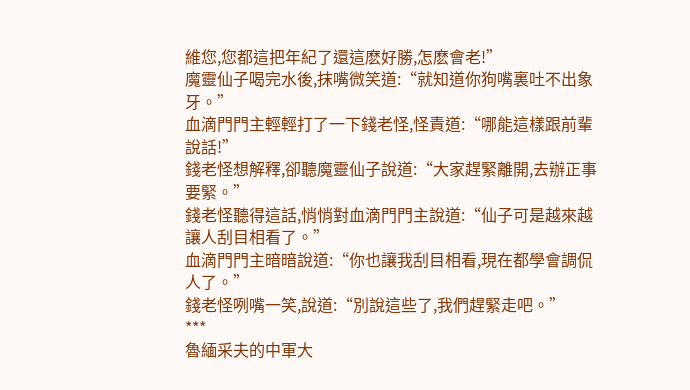維您,您都這把年紀了還這麽好勝,怎麽會老!”
魔靈仙子喝完水後,抹嘴微笑道:“就知道你狗嘴裏吐不出象牙。”
血滴門門主輕輕打了一下錢老怪,怪責道:“哪能這樣跟前輩說話!”
錢老怪想解釋,卻聽魔靈仙子說道:“大家趕緊離開,去辦正事要緊。”
錢老怪聽得這話,悄悄對血滴門門主說道:“仙子可是越來越讓人刮目相看了。”
血滴門門主暗暗說道:“你也讓我刮目相看,現在都學會調侃人了。”
錢老怪咧嘴一笑,說道:“別說這些了,我們趕緊走吧。”
***
魯緬采夫的中軍大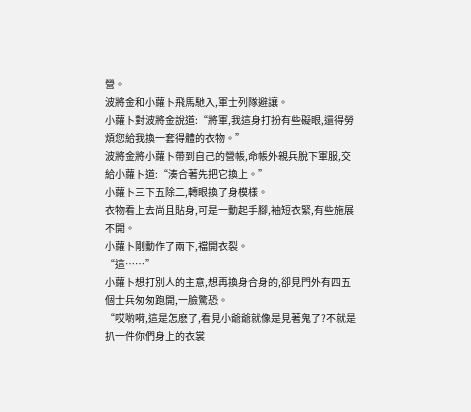營。
波將金和小蘿卜飛馬馳入,軍士列隊避讓。
小蘿卜對波將金說道:“將軍,我這身打扮有些礙眼,還得勞煩您給我換一套得體的衣物。”
波將金將小蘿卜帶到自己的營帳,命帳外親兵脫下軍服,交給小蘿卜道:“湊合著先把它換上。”
小蘿卜三下五除二,轉眼換了身模樣。
衣物看上去尚且貼身,可是一動起手腳,袖短衣緊,有些施展不開。
小蘿卜剛動作了兩下,襠開衣裂。
“這……”
小蘿卜想打別人的主意,想再換身合身的,卻見門外有四五個士兵匆匆跑開,一臉驚恐。
“哎喲嗬,這是怎麽了,看見小爺爺就像是見著鬼了?不就是扒一件你們身上的衣裳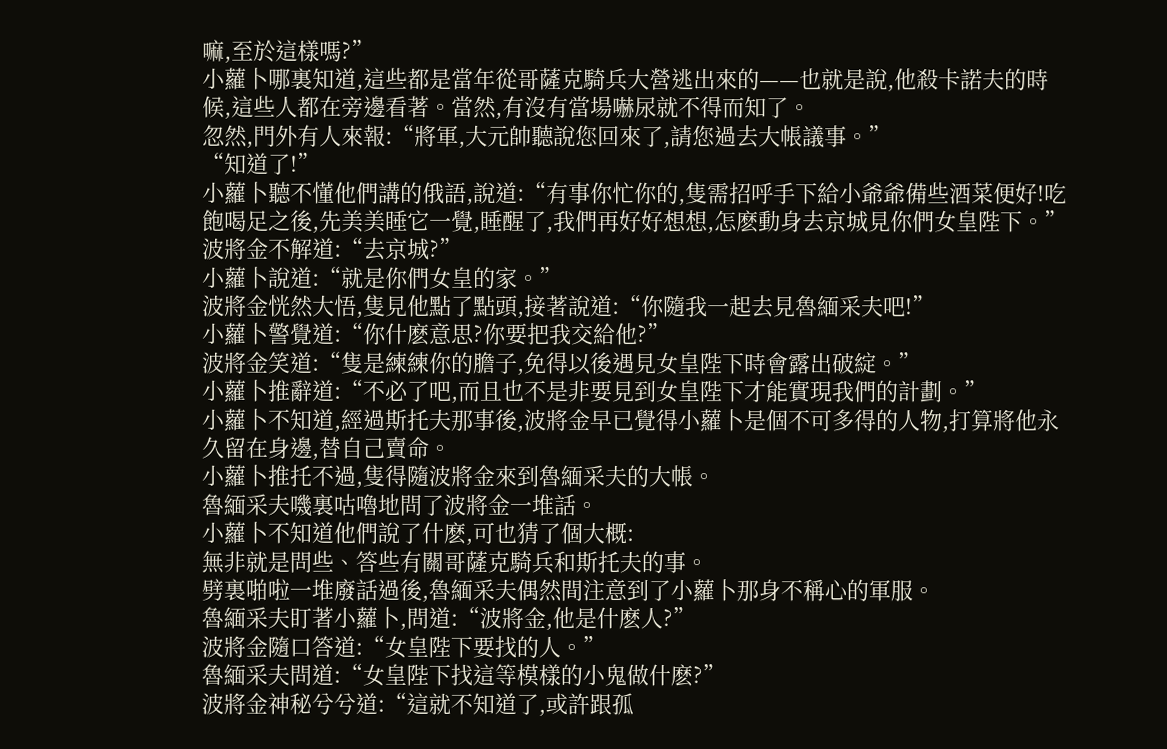嘛,至於這樣嗎?”
小蘿卜哪裏知道,這些都是當年從哥薩克騎兵大營逃出來的——也就是說,他殺卡諾夫的時候,這些人都在旁邊看著。當然,有沒有當場嚇尿就不得而知了。
忽然,門外有人來報:“將軍,大元帥聽說您回來了,請您過去大帳議事。”
“知道了!”
小蘿卜聽不懂他們講的俄語,說道:“有事你忙你的,隻需招呼手下給小爺爺備些酒菜便好!吃飽喝足之後,先美美睡它一覺,睡醒了,我們再好好想想,怎麽動身去京城見你們女皇陛下。”
波將金不解道:“去京城?”
小蘿卜說道:“就是你們女皇的家。”
波將金恍然大悟,隻見他點了點頭,接著說道:“你隨我一起去見魯緬采夫吧!”
小蘿卜警覺道:“你什麽意思?你要把我交給他?”
波將金笑道:“隻是練練你的膽子,免得以後遇見女皇陛下時會露出破綻。”
小蘿卜推辭道:“不必了吧,而且也不是非要見到女皇陛下才能實現我們的計劃。”
小蘿卜不知道,經過斯托夫那事後,波將金早已覺得小蘿卜是個不可多得的人物,打算將他永久留在身邊,替自己賣命。
小蘿卜推托不過,隻得隨波將金來到魯緬采夫的大帳。
魯緬采夫嘰裏咕嚕地問了波將金一堆話。
小蘿卜不知道他們說了什麽,可也猜了個大概:
無非就是問些、答些有關哥薩克騎兵和斯托夫的事。
劈裏啪啦一堆廢話過後,魯緬采夫偶然間注意到了小蘿卜那身不稱心的軍服。
魯緬采夫盯著小蘿卜,問道:“波將金,他是什麽人?”
波將金隨口答道:“女皇陛下要找的人。”
魯緬采夫問道:“女皇陛下找這等模樣的小鬼做什麽?”
波將金神秘兮兮道:“這就不知道了,或許跟孤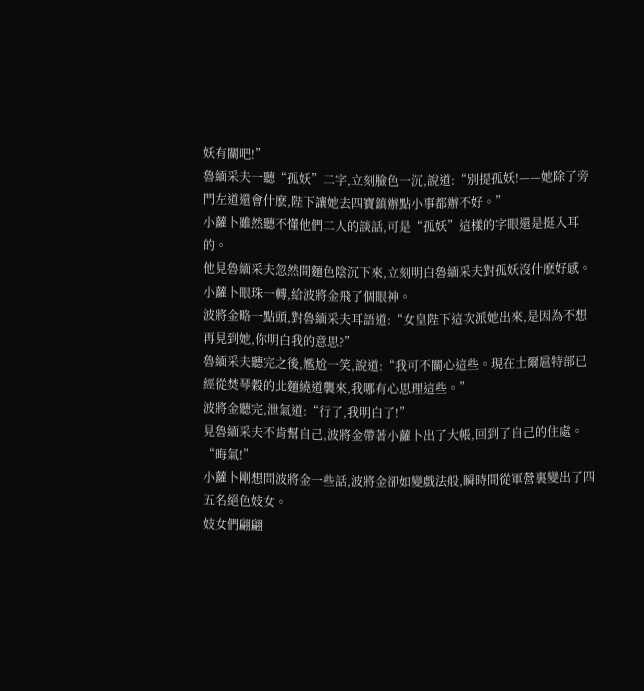妖有關吧!”
魯緬采夫一聽“孤妖”二字,立刻臉色一沉,說道:“別提孤妖!——她除了旁門左道還會什麽,陛下讓她去四寶鎮辦點小事都辦不好。”
小蘿卜雖然聽不懂他們二人的談話,可是“孤妖”這樣的字眼還是挺入耳的。
他見魯緬采夫忽然間麵色陰沉下來,立刻明白魯緬采夫對孤妖沒什麽好感。
小蘿卜眼珠一轉,給波將金飛了個眼神。
波將金略一點頭,對魯緬采夫耳語道:“女皇陛下這次派她出來,是因為不想再見到她,你明白我的意思?”
魯緬采夫聽完之後,尷尬一笑,說道:“我可不關心這些。現在土爾扈特部已經從焚琴穀的北麵繞道襲來,我哪有心思理這些。”
波將金聽完,泄氣道:“行了,我明白了!”
見魯緬采夫不肯幫自己,波將金帶著小蘿卜出了大帳,回到了自己的住處。
“晦氣!”
小蘿卜剛想問波將金一些話,波將金卻如變戲法般,瞬時間從軍營裏變出了四五名絕色妓女。
妓女們翩翩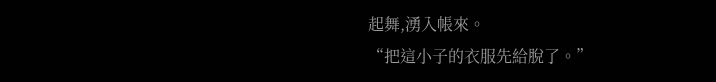起舞,湧入帳來。
“把這小子的衣服先給脫了。”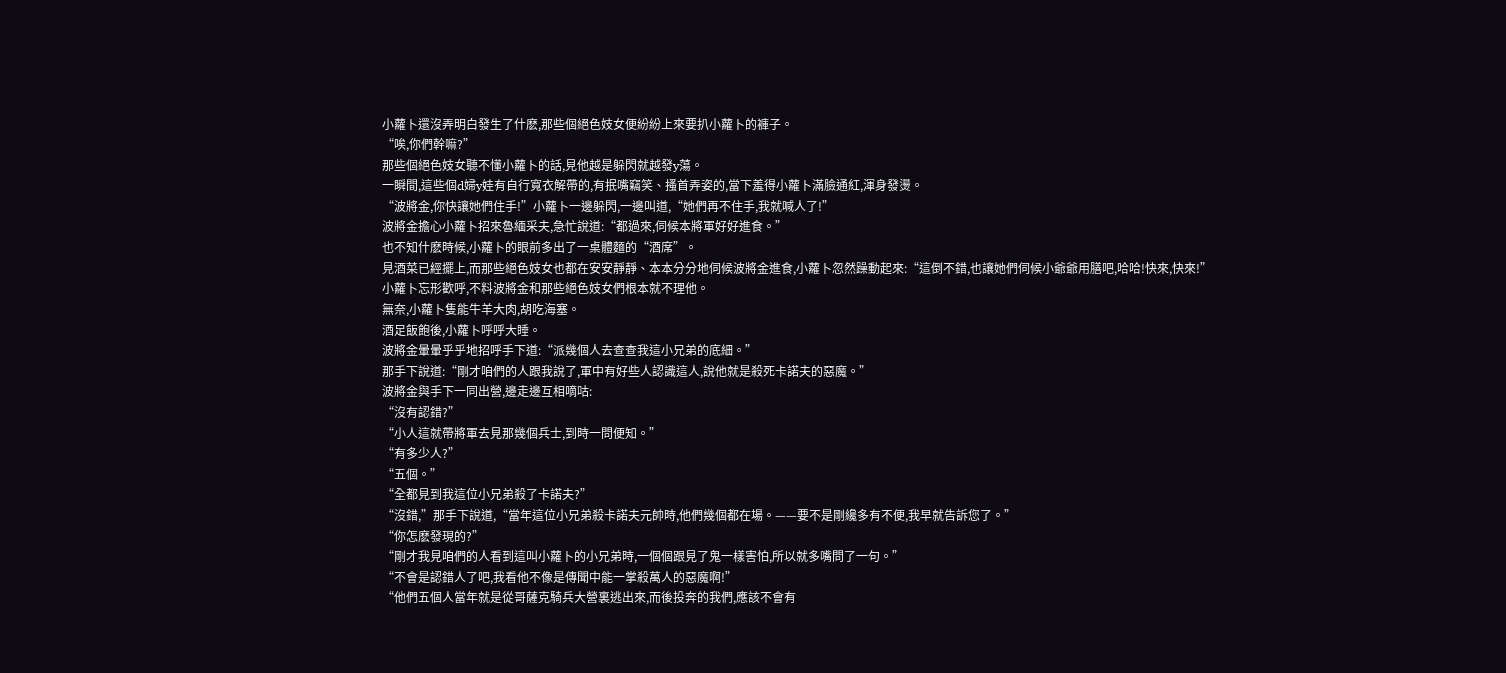小蘿卜還沒弄明白發生了什麽,那些個絕色妓女便紛紛上來要扒小蘿卜的褲子。
“唉,你們幹嘛?”
那些個絕色妓女聽不懂小蘿卜的話,見他越是躲閃就越發y蕩。
一瞬間,這些個d婦y娃有自行寬衣解帶的,有抿嘴竊笑、搔首弄姿的,當下羞得小蘿卜滿臉通紅,渾身發燙。
“波將金,你快讓她們住手!”小蘿卜一邊躲閃,一邊叫道,“她們再不住手,我就喊人了!”
波將金擔心小蘿卜招來魯緬采夫,急忙說道:“都過來,伺候本將軍好好進食。”
也不知什麽時候,小蘿卜的眼前多出了一桌體麵的“酒席”。
見酒菜已經擺上,而那些絕色妓女也都在安安靜靜、本本分分地伺候波將金進食,小蘿卜忽然躁動起來:“這倒不錯,也讓她們伺候小爺爺用膳吧,哈哈!快來,快來!”
小蘿卜忘形歡呼,不料波將金和那些絕色妓女們根本就不理他。
無奈,小蘿卜隻能牛羊大肉,胡吃海塞。
酒足飯飽後,小蘿卜呼呼大睡。
波將金暈暈乎乎地招呼手下道:“派幾個人去查查我這小兄弟的底細。”
那手下說道:“剛才咱們的人跟我說了,軍中有好些人認識這人,說他就是殺死卡諾夫的惡魔。”
波將金與手下一同出營,邊走邊互相嘀咕:
“沒有認錯?”
“小人這就帶將軍去見那幾個兵士,到時一問便知。”
“有多少人?”
“五個。”
“全都見到我這位小兄弟殺了卡諾夫?”
“沒錯,”那手下說道,“當年這位小兄弟殺卡諾夫元帥時,他們幾個都在場。——要不是剛纔多有不便,我早就告訴您了。”
“你怎麽發現的?”
“剛才我見咱們的人看到這叫小蘿卜的小兄弟時,一個個跟見了鬼一樣害怕,所以就多嘴問了一句。”
“不會是認錯人了吧,我看他不像是傳聞中能一掌殺萬人的惡魔啊!”
“他們五個人當年就是從哥薩克騎兵大營裏逃出來,而後投奔的我們,應該不會有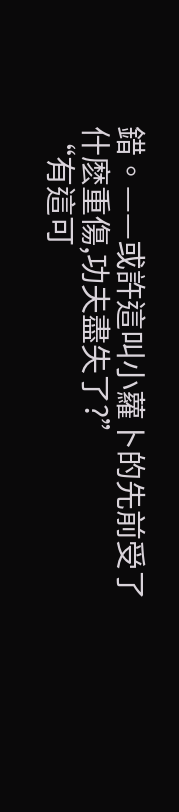錯。——或許這叫小蘿卜的先前受了什麽重傷,功夫盡失了?”
“有這可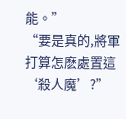能。”
“要是真的,將軍打算怎麽處置這‘殺人魔’?”